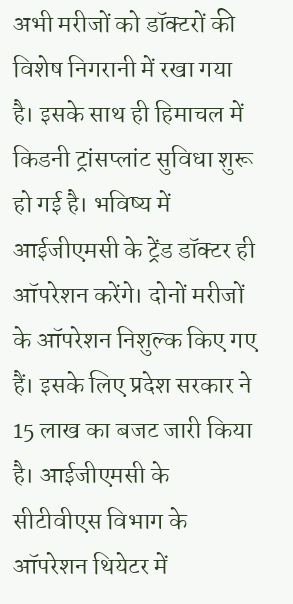अभी मरीजों को डॉक्टरों की विशेष निगरानी में रखा गया है। इसके साथ ही हिमाचल में किडनी ट्रांसप्लांट सुविधा शुरू हो गई है। भविष्य में आईजीएमसी के ट्रेंड डॉक्टर ही ऑपरेशन करेंगे। दोनों मरीजों के ऑपरेशन निशुल्क किए गए हैं। इसके लिए प्रदेश सरकार ने 15 लाख का बजट जारी किया है। आईजीएमसी के सीटीवीएस विभाग के ऑपरेशन थियेटर में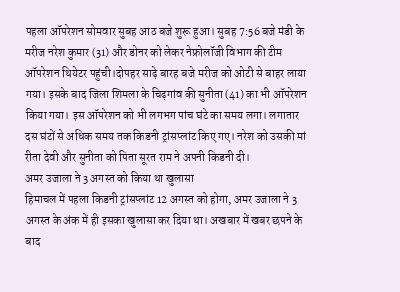पहला ऑपरेशन सोमवार सुबह आठ बजे शुरू हुआ। सुबह 7:56 बजे मंडी के मरीज नरेश कुमार (31) और डोनर को लेकर नेफ्रोलॉजी विभाग की टीम ऑपरेशन थियेटर पहुंची।दोपहर साढ़े बारह बजे मरीज को ओटी से बाहर लाया गया। इसके बाद जिला शिमला के चिढ़गांव की सुनीता (41) का भी ऑपरेशन किया गया। इस ऑपरेशन को भी लगभग पांच घंटे का समय लगा। लगातार दस घंटों से अधिक समय तक किडनी ट्रांसप्लांट किए गए। नरेश को उसकी मां रीता देवी और सुनीता को पिता सूरत राम ने अपनी किडनी दी।
अमर उजाला ने 3 अगस्त को किया था खुलासा
हिमाचल में पहला किडनी ट्रांसप्लांट 12 अगस्त को होगा, अमर उजाला ने 3 अगस्त के अंक में ही इसका खुलासा कर दिया था। अखबार में खबर छपने के बाद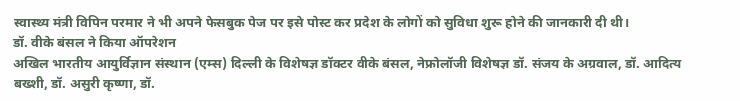स्वास्थ्य मंत्री विपिन परमार ने भी अपने फेसबुक पेज पर इसे पोस्ट कर प्रदेश के लोगों को सुविधा शुरू होने की जानकारी दी थी।
डॉ. वीके बंसल ने किया ऑपरेशन
अखिल भारतीय आयुर्विज्ञान संस्थान (एम्स) दिल्ली के विशेषज्ञ डॉक्टर वीके बंसल, नेफ्रोलॉजी विशेषज्ञ डॉ. संजय के अग्रवाल, डॉ. आदित्य बख्शी, डॉ. असुरी कृष्णा, डॉ.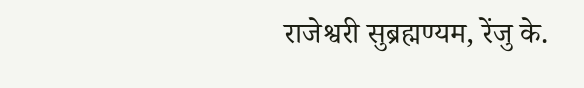राजेश्वरी सुब्रह्मण्यम, रेंजु के.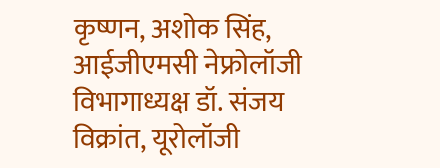कृष्णन, अशोक सिंह, आईजीएमसी नेफ्रोलॉजी विभागाध्यक्ष डॉ. संजय विक्रांत, यूरोलॉजी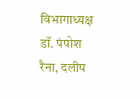विभागाध्यक्ष डॉ. पंपोश रैना, दलीप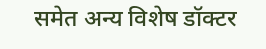समेत अन्य विशेष डॉक्टर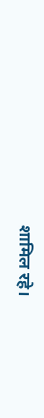शामिल रहे।